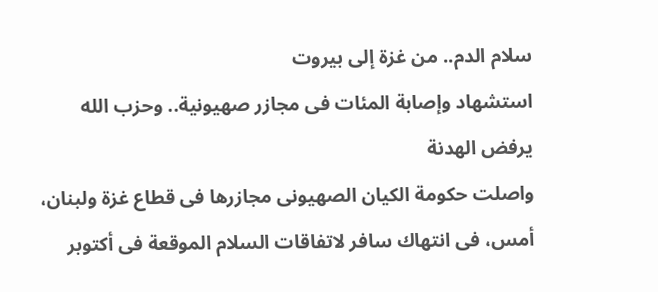سلام الدم.. من غزة إلى بيروت
استشهاد وإصابة المئات فى مجازر صهيونية.. وحزب الله يرفض الهدنة
واصلت حكومة الكيان الصهيونى مجازرها فى قطاع غزة ولبنان، أمس، فى انتهاك سافر لاتفاقات السلام الموقعة فى أكتوبر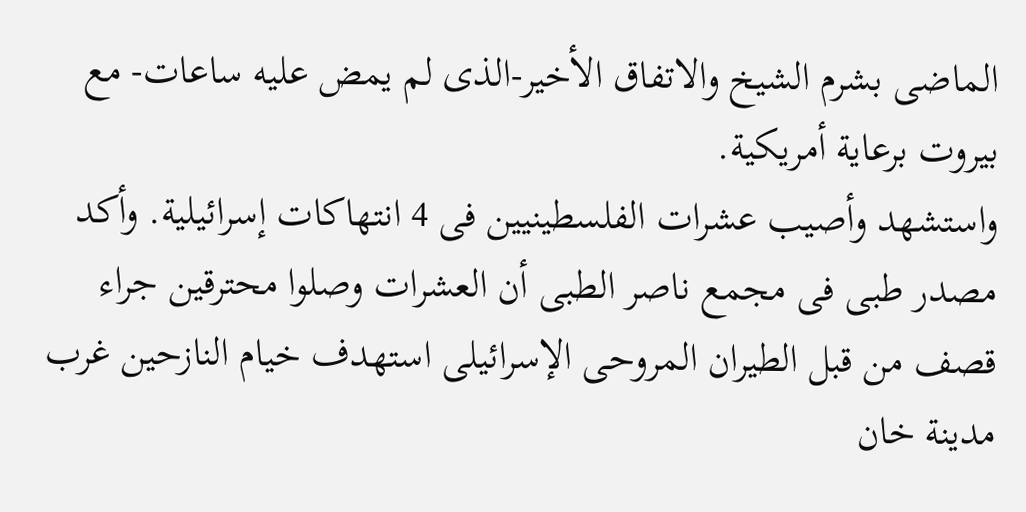الماضى بشرم الشيخ والاتفاق الأخير-الذى لم يمض عليه ساعات- مع بيروت برعاية أمريكية.
واستشهد وأصيب عشرات الفلسطينيين فى 4 انتهاكات إسرائيلية. وأكد مصدر طبى فى مجمع ناصر الطبى أن العشرات وصلوا محترقين جراء قصف من قبل الطيران المروحى الإسرائيلى استهدف خيام النازحين غرب مدينة خان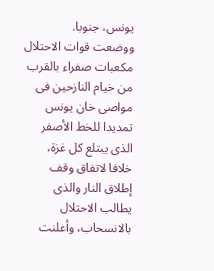يونس، جنوبا.
ووضعت قوات الاحتلال مكعبات صفراء بالقرب من خيام النازحين فى مواصى خان يونس تمديدا للخط الأصفر الذى يبتلع كل غزة، خلافا لاتفاق وقف إطلاق النار والذى يطالب الاحتلال بالانسحاب، وأعلنت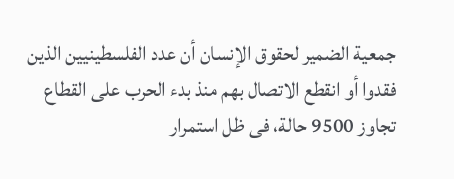جمعية الضمير لحقوق الإنسان أن عدد الفلسطينيين الذين فقدوا أو انقطع الاتصال بهم منذ بدء الحرب على القطاع تجاوز 9500 حالة، فى ظل استمرار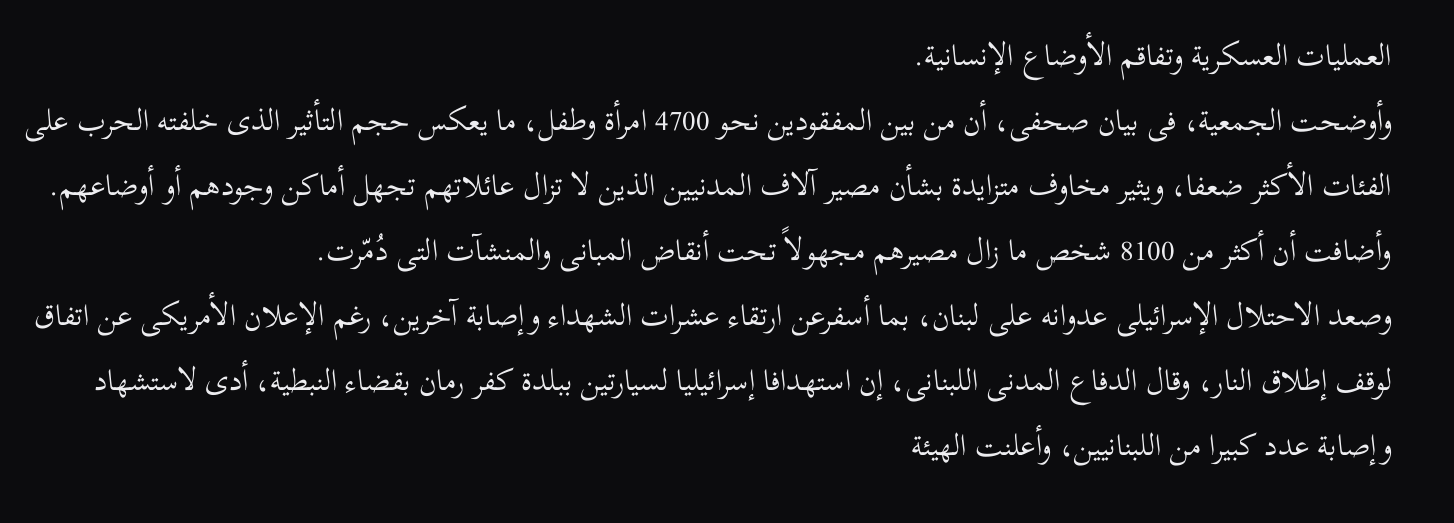العمليات العسكرية وتفاقم الأوضاع الإنسانية.
وأوضحت الجمعية، فى بيان صحفى، أن من بين المفقودين نحو 4700 امرأة وطفل، ما يعكس حجم التأثير الذى خلفته الحرب على الفئات الأكثر ضعفا، ويثير مخاوف متزايدة بشأن مصير آلاف المدنيين الذين لا تزال عائلاتهم تجهل أماكن وجودهم أو أوضاعهم. وأضافت أن أكثر من 8100 شخص ما زال مصيرهم مجهولاً تحت أنقاض المبانى والمنشآت التى دُمّرت.
وصعد الاحتلال الإسرائيلى عدوانه على لبنان، بما أسفرعن ارتقاء عشرات الشهداء وإصابة آخرين، رغم الإعلان الأمريكى عن اتفاق لوقف إطلاق النار، وقال الدفاع المدنى اللبنانى، إن استهدافا إسرائيليا لسيارتين ببلدة كفر رمان بقضاء النبطية، أدى لاستشهاد وإصابة عدد كبيرا من اللبنانيين، وأعلنت الهيئة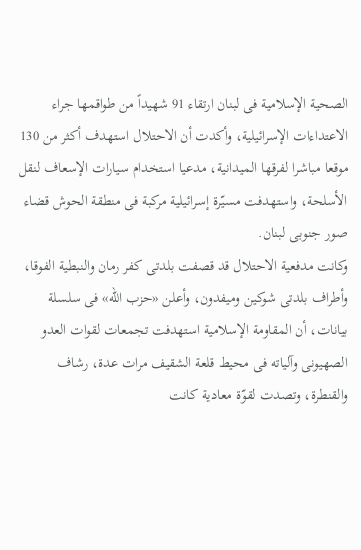الصحية الإسلامية فى لبنان ارتقاء 91 شهيداً من طواقمها جراء الاعتداءات الإسرائيلية، وأكدت أن الاحتلال استهدف أكثر من 130 موقعا مباشرا لفرقها الميدانية، مدعيا استخدام سيارات الإسعاف لنقل الأسلحة، واستهدفت مسيّرة إسرائيلية مركبة فى منطقة الحوش قضاء صور جنوبى لبنان.
وكانت مدفعية الاحتلال قد قصفت بلدتى كفر رمان والنبطية الفوقا، وأطراف بلدتى شوكين وميفدون، وأعلن «حزب الله» فى سلسلة بيانات، أن المقاومة الإسلامية استهدفت تجمعات لقوات العدو الصهيونى وآلياته فى محيط قلعة الشقيف مرات عدة، رشاف والقنطرة، وتصدت لقوّة معادية كانت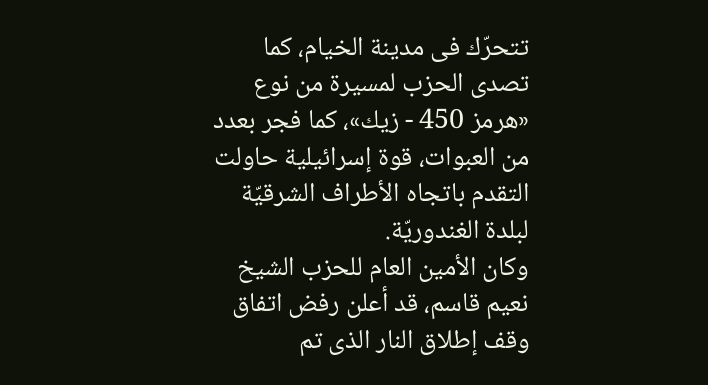تتحرّك فى مدينة الخيام، كما تصدى الحزب لمسيرة من نوع «هرمز 450 - زيك»، كما فجر بعدد من العبوات، قوة إسرائيلية حاولت التقدم باتجاه الأطراف الشرقيّة لبلدة الغندوريّة.
وكان الأمين العام للحزب الشيخ نعيم قاسم، قد أعلن رفض اتفاق وقف إطلاق النار الذى تم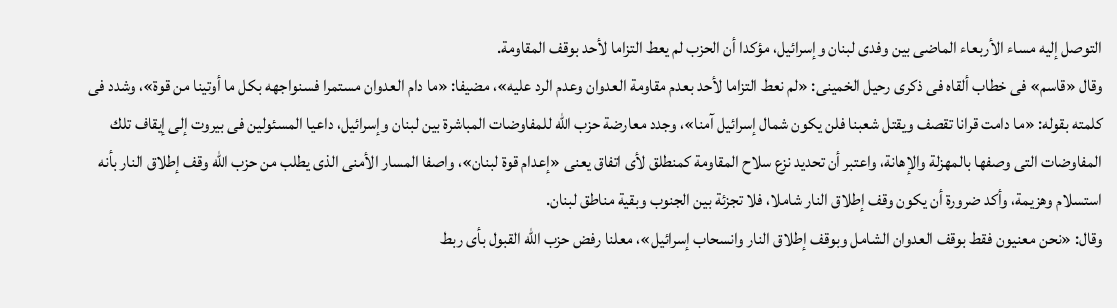التوصل إليه مساء الأربعاء الماضى بين وفدى لبنان وإسرائيل، مؤكدا أن الحزب لم يعط التزاما لأحد بوقف المقاومة.
وقال «قاسم» فى خطاب ألقاه فى ذكرى رحيل الخمينى: «لم نعط التزاما لأحد بعدم مقاومة العدوان وعدم الرد عليه»، مضيفا: «ما دام العدوان مستمرا فسنواجهه بكل ما أوتينا من قوة»، وشدد فى كلمته بقوله: «ما دامت قرانا تقصف ويقتل شعبنا فلن يكون شمال إسرائيل آمنا»، وجدد معارضة حزب الله للمفاوضات المباشرة بين لبنان وإسرائيل، داعيا المسئولين فى بيروت إلى إيقاف تلك المفاوضات التى وصفها بالمهزلة والإهانة، واعتبر أن تحديد نزع سلاح المقاومة كمنطلق لأى اتفاق يعنى «إعدام قوة لبنان»، واصفا المسار الأمنى الذى يطلب من حزب الله وقف إطلاق النار بأنه استسلام وهزيمة، وأكد ضرورة أن يكون وقف إطلاق النار شاملا، فلا تجزئة بين الجنوب وبقية مناطق لبنان.
وقال: «نحن معنيون فقط بوقف العدوان الشامل وبوقف إطلاق النار وانسحاب إسرائيل»، معلنا رفض حزب الله القبول بأى ربط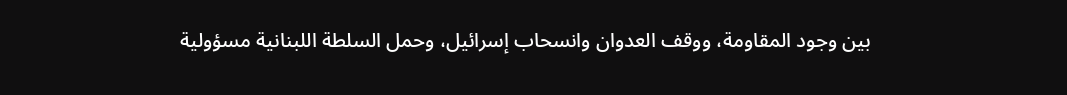بين وجود المقاومة، ووقف العدوان وانسحاب إسرائيل، وحمل السلطة اللبنانية مسؤولية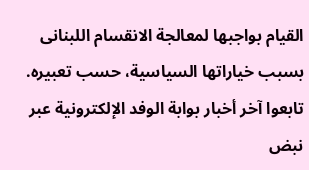القيام بواجبها لمعالجة الانقسام اللبنانى بسبب خياراتها السياسية، حسب تعبيره.
تابعوا آخر أخبار بوابة الوفد الإلكترونية عبر نبض